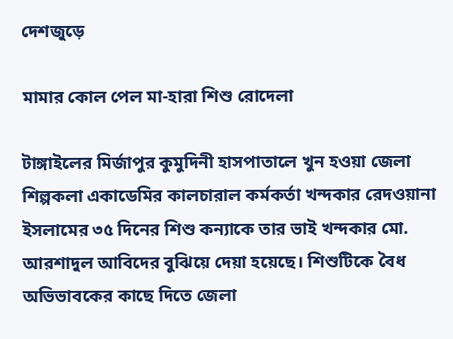দেশজুড়ে

মামার কোল পেল মা-হারা শিশু রোদেলা

টাঙ্গাইলের মির্জাপুর কুমুদিনী হাসপাতালে খুন হওয়া জেলা শিল্পকলা একাডেমির কালচারাল কর্মকর্তা খন্দকার রেদওয়ানা ইসলামের ৩৫ দিনের শিশু কন্যাকে তার ভাই খন্দকার মো. আরশাদুল আবিদের বুঝিয়ে দেয়া হয়েছে। শিশুটিকে বৈধ অভিভাবকের কাছে দিতে জেলা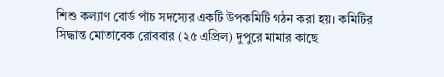শিশু কল্যাণ বোর্ড পাঁচ সদস্যের একটি উপকমিটি গঠন করা হয়। কমিটির সিদ্ধান্ত মোতাবেক রোববার (২৫ এপ্রিল) দুপুরে মামার কাছে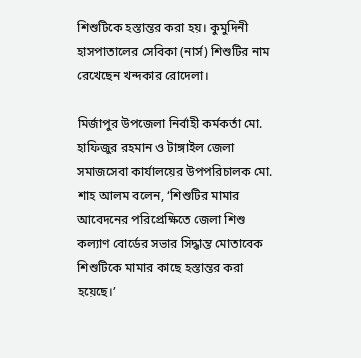শিশুটিকে হস্তান্তর করা হয়। কুমুদিনী হাসপাতালের সেবিকা (নার্স) শিশুটির নাম রেখেছেন খন্দকার রোদেলা।

মির্জাপুর উপজেলা নির্বাহী কর্মকর্তা মো. হাফিজুর রহমান ও টাঙ্গাইল জেলা সমাজসেবা কার্যালয়ের উপপরিচালক মো. শাহ আলম বলেন, ‘শিশুটির মামার আবেদনের পরিপ্রেক্ষিতে জেলা শিশু কল্যাণ বোর্ডের সভার সিদ্ধান্ত মোতাবেক শিশুটিকে মামার কাছে হস্তান্তর করা হয়েছে।’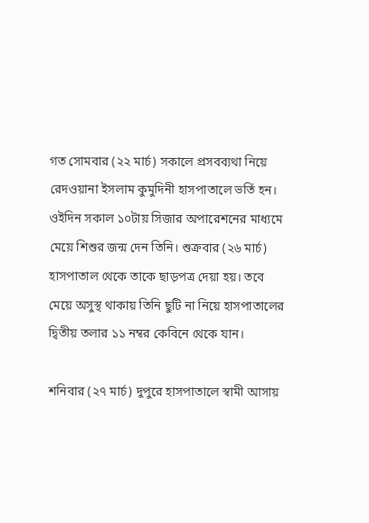গত সোমবার (২২ মার্চ) সকালে প্রসবব্যথা নিয়ে রেদওয়ানা ইসলাম কুমুদিনী হাসপাতালে ভর্তি হন। ওইদিন সকাল ১০টায় সিজার অপারেশনের মাধ্যমে মেয়ে শিশুর জন্ম দেন তিনি। শুক্রবার (২৬ মার্চ) হাসপাতাল থেকে তাকে ছাড়পত্র দেয়া হয়। তবে মেয়ে অসুস্থ থাকায় তিনি ছুটি না নিয়ে হাসপাতালের দ্বিতীয় তলার ১১ নম্বর কেবিনে থেকে যান।

শনিবার (২৭ মার্চ) দুপুরে হাসপাতালে স্বামী আসায়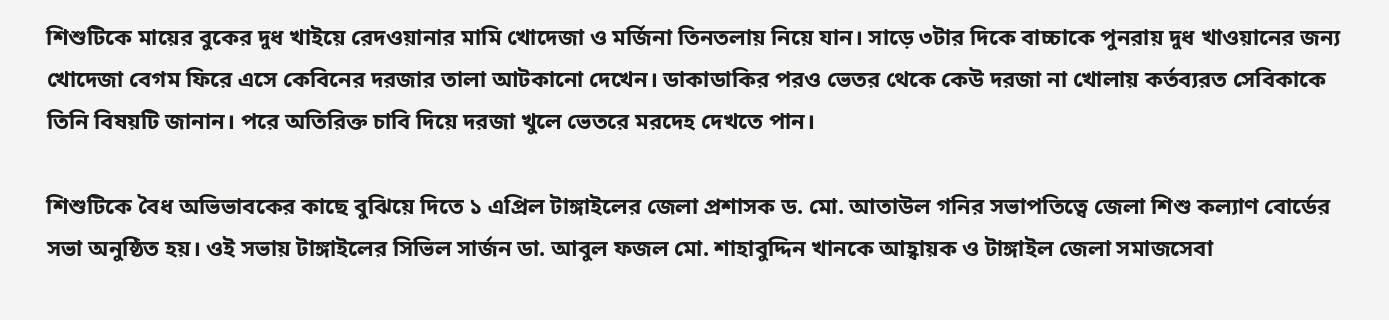শিশুটিকে মায়ের বুকের দুধ খাইয়ে রেদওয়ানার মামি খোদেজা ও মর্জিনা তিনতলায় নিয়ে যান। সাড়ে ৩টার দিকে বাচ্চাকে পুনরায় দুধ খাওয়ানের জন্য খোদেজা বেগম ফিরে এসে কেবিনের দরজার তালা আটকানো দেখেন। ডাকাডাকির পরও ভেতর থেকে কেউ দরজা না খোলায় কর্তব্যরত সেবিকাকে তিনি বিষয়টি জানান। পরে অতিরিক্ত চাবি দিয়ে দরজা খুলে ভেতরে মরদেহ দেখতে পান।

শিশুটিকে বৈধ অভিভাবকের কাছে বুঝিয়ে দিতে ১ এপ্রিল টাঙ্গাইলের জেলা প্রশাসক ড. মো. আতাউল গনির সভাপতিত্বে জেলা শিশু কল্যাণ বোর্ডের সভা অনুষ্ঠিত হয়। ওই সভায় টাঙ্গাইলের সিভিল সার্জন ডা. আবুল ফজল মো. শাহাবুদ্দিন খানকে আহ্বায়ক ও টাঙ্গাইল জেলা সমাজসেবা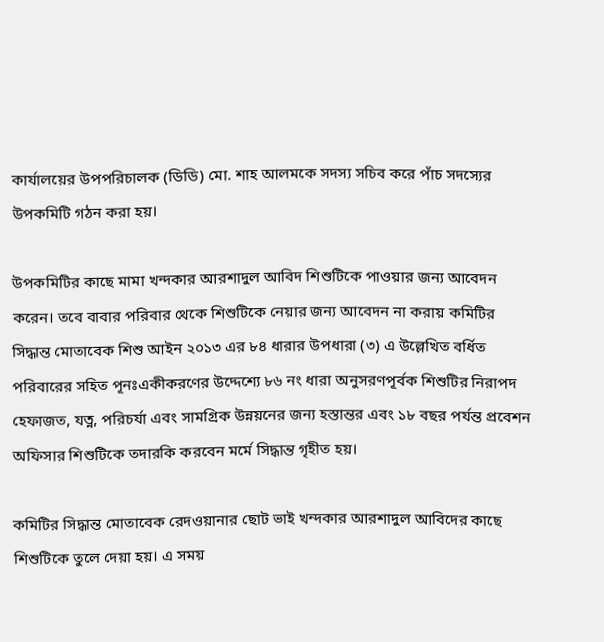কার্যালয়ের উপপরিচালক (ডিডি) মো. শাহ আলমকে সদস্য সচিব করে পাঁচ সদস্যের উপকমিটি গঠন করা হয়।

উপকমিটির কাছে মামা খন্দকার আরশাদুল আবিদ শিশুটিকে পাওয়ার জন্য আবেদন করেন। তবে বাবার পরিবার থেকে শিশুটিকে নেয়ার জন্য আবেদন না করায় কমিটির সিদ্ধান্ত মোতাবেক শিশু আইন ২০১৩ এর ৮৪ ধারার উপধারা (৩) এ উল্লেখিত বর্ধিত পরিবারের সহিত পূনঃএকীকরণের উদ্দেশ্যে ৮৬ নং ধারা অনুসরণপূর্বক শিশুটির নিরাপদ হেফাজত, যত্ন, পরিচর্যা এবং সামগ্রিক উন্নয়নের জন্য হস্তান্তর এবং ১৮ বছর পর্যন্ত প্রবেশন অফিসার শিশুটিকে তদারকি করবেন মর্মে সিদ্ধান্ত গৃহীত হয়।

কমিটির সিদ্ধান্ত মোতাবেক রেদওয়ানার ছোট ভাই খন্দকার আরশাদুল আবিদের কাছে শিশুটিকে তুলে দেয়া হয়। এ সময়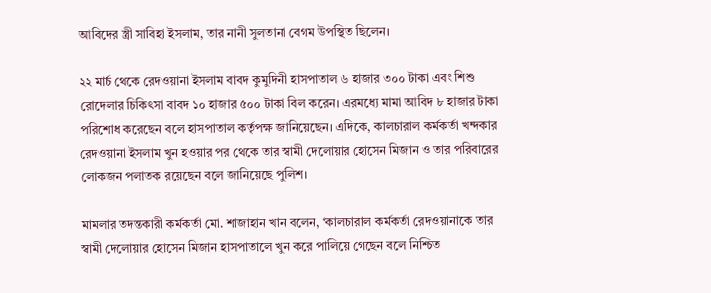আবিদের স্ত্রী সাবিহা ইসলাম, তার নানী সুলতানা বেগম উপস্থিত ছিলেন।

২২ মার্চ থেকে রেদওয়ানা ইসলাম বাবদ কুমুদিনী হাসপাতাল ৬ হাজার ৩০০ টাকা এবং শিশু রোদেলার চিকিৎসা বাবদ ১০ হাজার ৫০০ টাকা বিল করেন। এরমধ্যে মামা আবিদ ৮ হাজার টাকা পরিশোধ করেছেন বলে হাসপাতাল কর্তৃপক্ষ জানিয়েছেন। এদিকে, কালচারাল কর্মকর্তা খন্দকার রেদওয়ানা ইসলাম খুন হওয়ার পর থেকে তার স্বামী দেলোয়ার হোসেন মিজান ও তার পরিবারের লোকজন পলাতক রয়েছেন বলে জানিয়েছে পুলিশ।

মামলার তদন্তকারী কর্মকর্তা মো. শাজাহান খান বলেন, ‘কালচারাল কর্মকর্তা রেদওয়ানাকে তার স্বামী দেলোয়ার হোসেন মিজান হাসপাতালে খুন করে পালিয়ে গেছেন বলে নিশ্চিত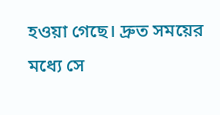হওয়া গেছে। দ্রুত সময়ের মধ্যে সে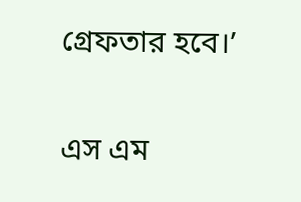গ্রেফতার হবে।’

এস এম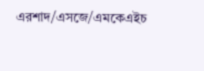এরশাদ/এসজে/এমকেএইচ